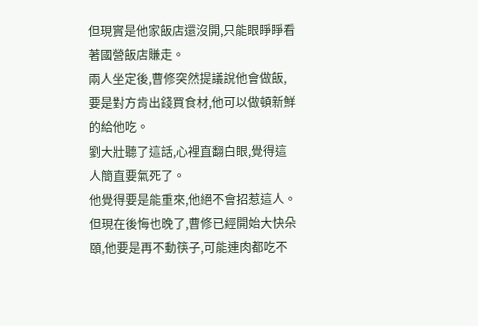但現實是他家飯店還沒開,只能眼睜睜看著國營飯店賺走。
兩人坐定後,曹修突然提議說他會做飯,要是對方肯出錢買食材,他可以做頓新鮮的給他吃。
劉大壯聽了這話,心裡直翻白眼,覺得這人簡直要氣死了。
他覺得要是能重來,他絕不會招惹這人。
但現在後悔也晚了,曹修已經開始大快朵頤,他要是再不動筷子,可能連肉都吃不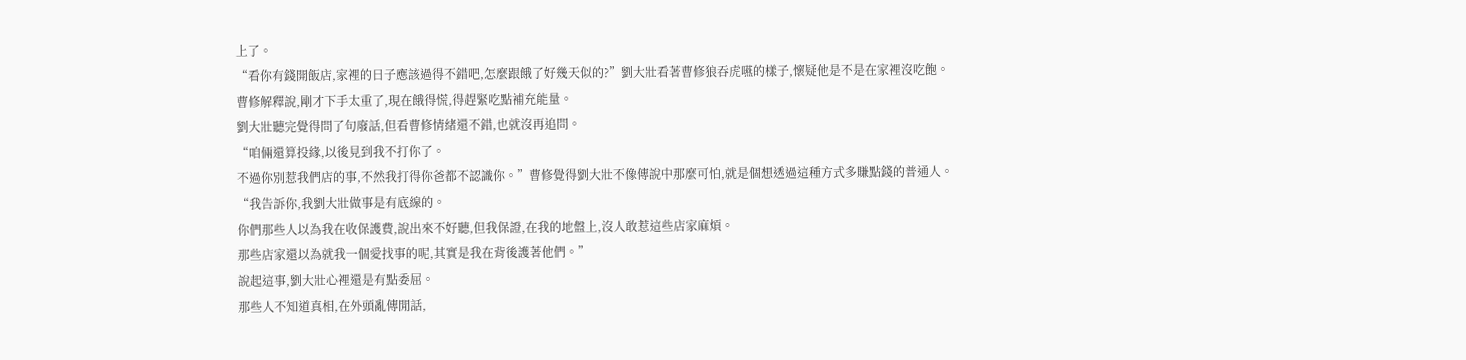上了。
“看你有錢開飯店,家裡的日子應該過得不錯吧,怎麼跟餓了好幾天似的?”劉大壯看著曹修狼吞虎嚥的樣子,懷疑他是不是在家裡沒吃飽。
曹修解釋說,剛才下手太重了,現在餓得慌,得趕緊吃點補充能量。
劉大壯聽完覺得問了句廢話,但看曹修情緒還不錯,也就沒再追問。
“咱倆還算投緣,以後見到我不打你了。
不過你別惹我們店的事,不然我打得你爸都不認識你。”曹修覺得劉大壯不像傳說中那麼可怕,就是個想透過這種方式多賺點錢的普通人。
“我告訴你,我劉大壯做事是有底線的。
你們那些人以為我在收保護費,說出來不好聽,但我保證,在我的地盤上,沒人敢惹這些店家麻煩。
那些店家還以為就我一個愛找事的呢,其實是我在背後護著他們。”
說起這事,劉大壯心裡還是有點委屈。
那些人不知道真相,在外頭亂傳閒話,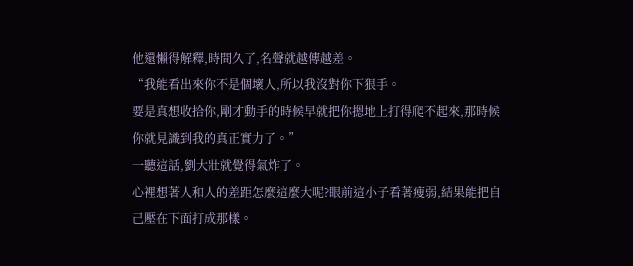他還懶得解釋,時間久了,名聲就越傳越差。
“我能看出來你不是個壞人,所以我沒對你下狠手。
要是真想收拾你,剛才動手的時候早就把你摁地上打得爬不起來,那時候你就見識到我的真正實力了。”
一聽這話,劉大壯就覺得氣炸了。
心裡想著人和人的差距怎麼這麼大呢?眼前這小子看著瘦弱,結果能把自己壓在下面打成那樣。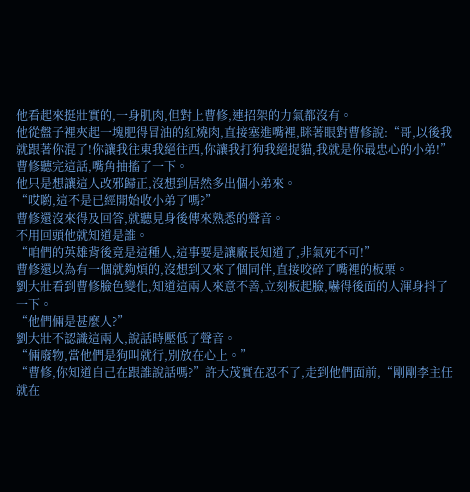他看起來挺壯實的,一身肌肉,但對上曹修,連招架的力氣都沒有。
他從盤子裡夾起一塊肥得冒油的紅燒肉,直接塞進嘴裡,眯著眼對曹修說:“哥,以後我就跟著你混了!你讓我往東我絕往西,你讓我打狗我絕捉貓,我就是你最忠心的小弟!”
曹修聽完這話,嘴角抽搐了一下。
他只是想讓這人改邪歸正,沒想到居然多出個小弟來。
“哎喲,這不是已經開始收小弟了嗎?”
曹修還沒來得及回答,就聽見身後傳來熟悉的聲音。
不用回頭他就知道是誰。
“咱們的英雄背後竟是這種人,這事要是讓廠長知道了,非氣死不可!”
曹修還以為有一個就夠煩的,沒想到又來了個同伴,直接咬碎了嘴裡的板栗。
劉大壯看到曹修臉色變化,知道這兩人來意不善,立刻板起臉,嚇得後面的人渾身抖了一下。
“他們倆是甚麼人?”
劉大壯不認識這兩人,說話時壓低了聲音。
“倆廢物,當他們是狗叫就行,別放在心上。”
“曹修,你知道自己在跟誰說話嗎?”許大茂實在忍不了,走到他們面前,“剛剛李主任就在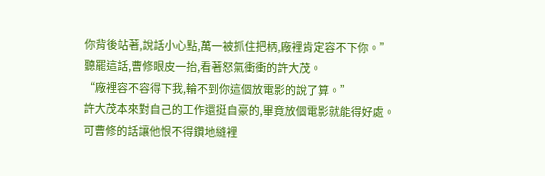你背後站著,說話小心點,萬一被抓住把柄,廠裡肯定容不下你。”
聽罷這話,曹修眼皮一抬,看著怒氣衝衝的許大茂。
“廠裡容不容得下我,輪不到你這個放電影的說了算。”
許大茂本來對自己的工作還挺自豪的,畢竟放個電影就能得好處。
可曹修的話讓他恨不得鑽地縫裡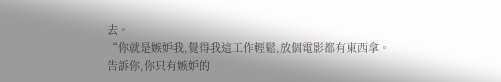去。
“你就是嫉妒我,覺得我這工作輕鬆,放個電影都有東西拿。
告訴你,你只有嫉妒的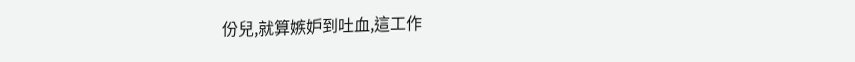份兒,就算嫉妒到吐血,這工作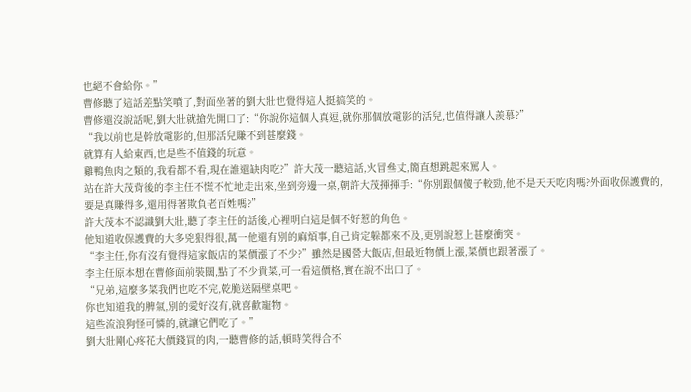也絕不會給你。”
曹修聽了這話差點笑噴了,對面坐著的劉大壯也覺得這人挺搞笑的。
曹修還沒說話呢,劉大壯就搶先開口了:“你說你這個人真逗,就你那個放電影的活兒,也值得讓人羨慕?”
“我以前也是幹放電影的,但那活兒賺不到甚麼錢。
就算有人給東西,也是些不值錢的玩意。
雞鴨魚肉之類的,我看都不看,現在誰還缺肉吃?”許大茂一聽這話,火冒叄丈,簡直想跳起來罵人。
站在許大茂背後的李主任不慌不忙地走出來,坐到旁邊一桌,朝許大茂揮揮手:“你別跟個傻子較勁,他不是天天吃肉嗎?外面收保護費的,要是真賺得多,還用得著欺負老百姓嗎?”
許大茂本不認識劉大壯,聽了李主任的話後,心裡明白這是個不好惹的角色。
他知道收保護費的大多兇狠得很,萬一他還有別的麻煩事,自己肯定躲都來不及,更別說惹上甚麼衝突。
“李主任,你有沒有覺得這家飯店的菜價漲了不少?”雖然是國營大飯店,但最近物價上漲,菜價也跟著漲了。
李主任原本想在曹修面前裝闊,點了不少貴菜,可一看這價格,實在說不出口了。
“兄弟,這麼多菜我們也吃不完,乾脆送隔壁桌吧。
你也知道我的脾氣,別的愛好沒有,就喜歡寵物。
這些流浪狗怪可憐的,就讓它們吃了。”
劉大壯剛心疼花大價錢買的肉,一聽曹修的話,頓時笑得合不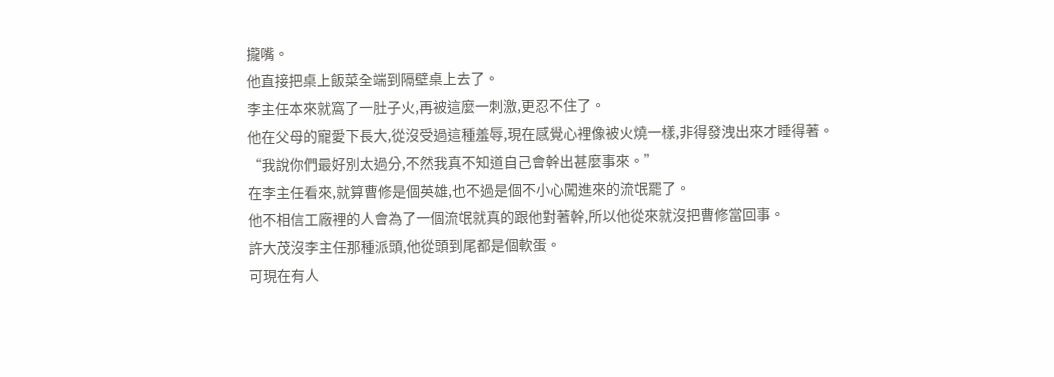攏嘴。
他直接把桌上飯菜全端到隔壁桌上去了。
李主任本來就窩了一肚子火,再被這麼一刺激,更忍不住了。
他在父母的寵愛下長大,從沒受過這種羞辱,現在感覺心裡像被火燒一樣,非得發洩出來才睡得著。
“我說你們最好別太過分,不然我真不知道自己會幹出甚麼事來。”
在李主任看來,就算曹修是個英雄,也不過是個不小心闖進來的流氓罷了。
他不相信工廠裡的人會為了一個流氓就真的跟他對著幹,所以他從來就沒把曹修當回事。
許大茂沒李主任那種派頭,他從頭到尾都是個軟蛋。
可現在有人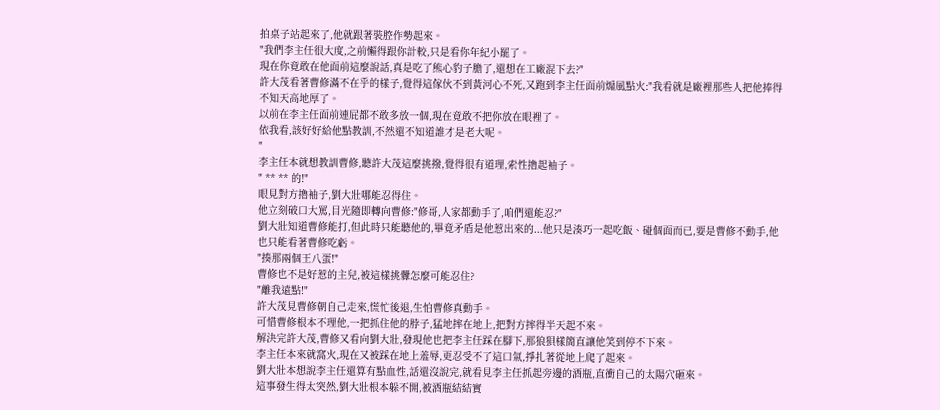拍桌子站起來了,他就跟著裝腔作勢起來。
"我們李主任很大度,之前懶得跟你計較,只是看你年紀小罷了。
現在你竟敢在他面前這麼說話,真是吃了熊心豹子膽了,還想在工廠混下去?"
許大茂看著曹修滿不在乎的樣子,覺得這傢伙不到黃河心不死,又跑到李主任面前煽風點火:"我看就是廠裡那些人把他捧得不知天高地厚了。
以前在李主任面前連屁都不敢多放一個,現在竟敢不把你放在眼裡了。
依我看,該好好給他點教訓,不然還不知道誰才是老大呢。
"
李主任本就想教訓曹修,聽許大茂這麼挑撥,覺得很有道理,索性擼起袖子。
" ** ** 的!"
眼見對方擼袖子,劉大壯哪能忍得住。
他立刻破口大罵,目光隨即轉向曹修:"修哥,人家都動手了,咱們還能忍?"
劉大壯知道曹修能打,但此時只能聽他的,畢竟矛盾是他惹出來的...他只是湊巧一起吃飯、碰個面而已,要是曹修不動手,他也只能看著曹修吃虧。
"揍那兩個王八蛋!"
曹修也不是好惹的主兒,被這樣挑釁怎麼可能忍住?
"離我遠點!"
許大茂見曹修朝自己走來,慌忙後退,生怕曹修真動手。
可惜曹修根本不理他,一把抓住他的脖子,猛地摔在地上,把對方摔得半天起不來。
解決完許大茂,曹修又看向劉大壯,發現他也把李主任踩在腳下,那狼狽樣簡直讓他笑到停不下來。
李主任本來就窩火,現在又被踩在地上羞辱,更忍受不了這口氣,掙扎著從地上爬了起來。
劉大壯本想說李主任還算有點血性,話還沒說完,就看見李主任抓起旁邊的酒瓶,直衝自己的太陽穴砸來。
這事發生得太突然,劉大壯根本躲不開,被酒瓶結結實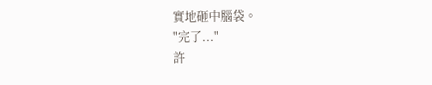實地砸中腦袋。
"完了..."
許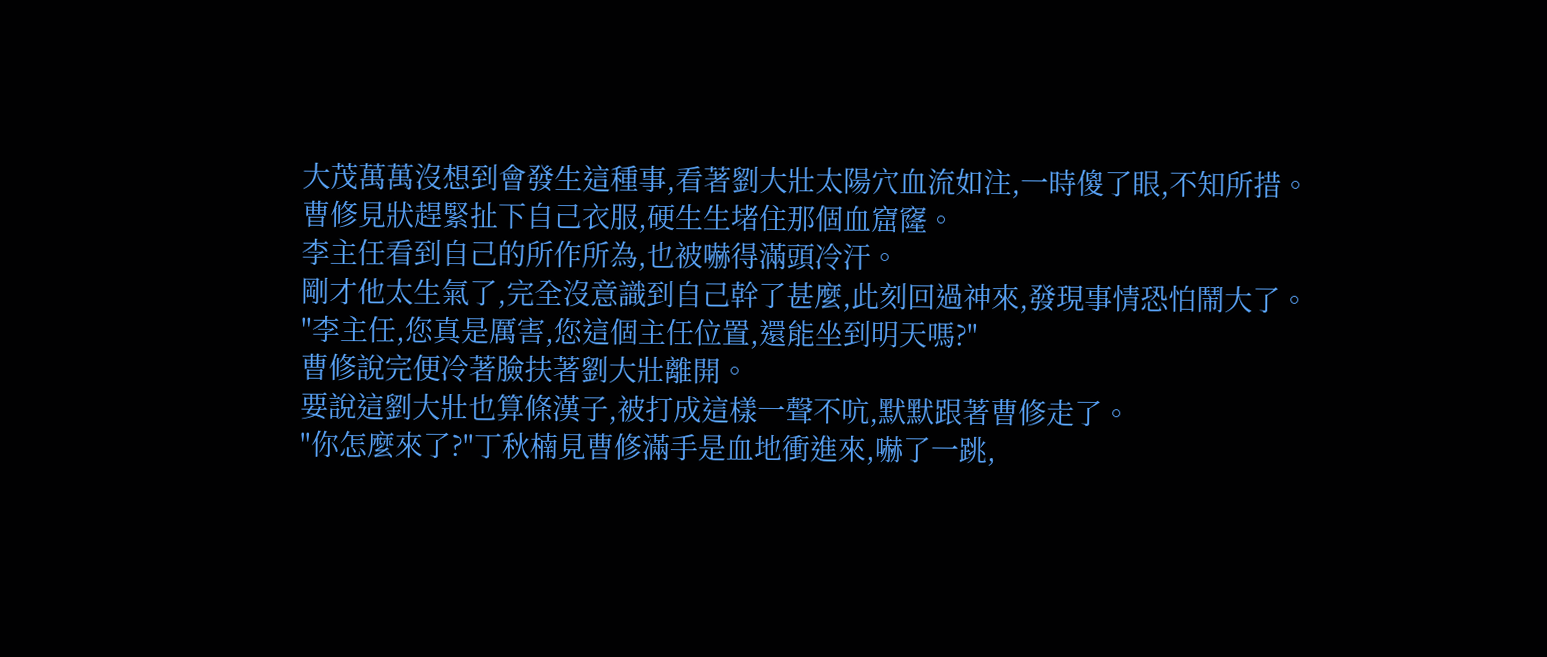大茂萬萬沒想到會發生這種事,看著劉大壯太陽穴血流如注,一時傻了眼,不知所措。
曹修見狀趕緊扯下自己衣服,硬生生堵住那個血窟窿。
李主任看到自己的所作所為,也被嚇得滿頭冷汗。
剛才他太生氣了,完全沒意識到自己幹了甚麼,此刻回過神來,發現事情恐怕鬧大了。
"李主任,您真是厲害,您這個主任位置,還能坐到明天嗎?"
曹修說完便冷著臉扶著劉大壯離開。
要說這劉大壯也算條漢子,被打成這樣一聲不吭,默默跟著曹修走了。
"你怎麼來了?"丁秋楠見曹修滿手是血地衝進來,嚇了一跳,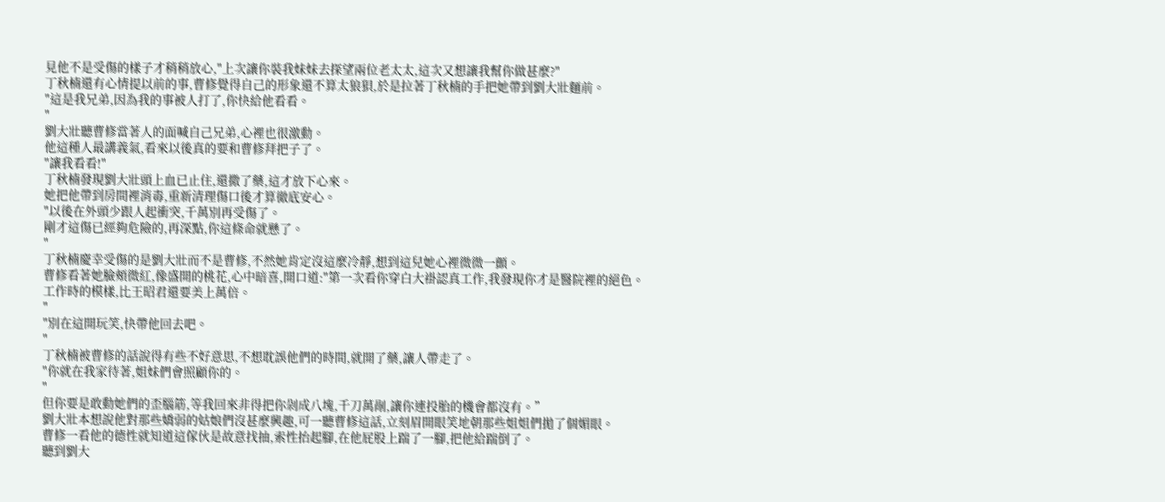見他不是受傷的樣子才稍稍放心,"上次讓你裝我妹妹去探望兩位老太太,這次又想讓我幫你做甚麼?"
丁秋楠還有心情提以前的事,曹修覺得自己的形象還不算太狼狽,於是拉著丁秋楠的手把她帶到劉大壯麵前。
"這是我兄弟,因為我的事被人打了,你快給他看看。
"
劉大壯聽曹修當著人的面喊自己兄弟,心裡也很激動。
他這種人最講義氣,看來以後真的要和曹修拜把子了。
"讓我看看!"
丁秋楠發現劉大壯頭上血已止住,還撒了藥,這才放下心來。
她把他帶到房間裡消毒,重新清理傷口後才算徹底安心。
"以後在外頭少跟人起衝突,千萬別再受傷了。
剛才這傷已經夠危險的,再深點,你這條命就懸了。
"
丁秋楠慶幸受傷的是劉大壯而不是曹修,不然她肯定沒這麼冷靜,想到這兒她心裡微微一顫。
曹修看著她臉頰微紅,像盛開的桃花,心中暗喜,開口道:"第一次看你穿白大褂認真工作,我發現你才是醫院裡的絕色。
工作時的模樣,比王昭君還要美上萬倍。
"
"別在這開玩笑,快帶他回去吧。
"
丁秋楠被曹修的話說得有些不好意思,不想耽誤他們的時間,就開了藥,讓人帶走了。
"你就在我家待著,姐妹們會照顧你的。
"
但你要是敢動她們的歪腦筋,等我回來非得把你剁成八塊,千刀萬剮,讓你連投胎的機會都沒有。”
劉大壯本想說他對那些嬌弱的姑娘們沒甚麼興趣,可一聽曹修這話,立刻眉開眼笑地朝那些姐姐們拋了個媚眼。
曹修一看他的德性就知道這傢伙是故意找抽,索性抬起腳,在他屁股上踹了一腳,把他給踹倒了。
聽到劉大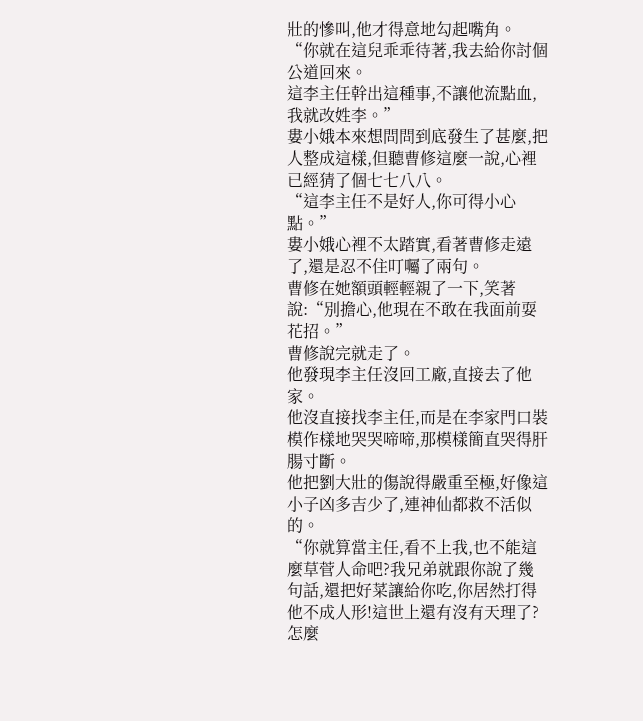壯的慘叫,他才得意地勾起嘴角。
“你就在這兒乖乖待著,我去給你討個公道回來。
這李主任幹出這種事,不讓他流點血,我就改姓李。”
婁小娥本來想問問到底發生了甚麼,把人整成這樣,但聽曹修這麼一說,心裡已經猜了個七七八八。
“這李主任不是好人,你可得小心點。”
婁小娥心裡不太踏實,看著曹修走遠了,還是忍不住叮囑了兩句。
曹修在她額頭輕輕親了一下,笑著說:“別擔心,他現在不敢在我面前耍花招。”
曹修說完就走了。
他發現李主任沒回工廠,直接去了他家。
他沒直接找李主任,而是在李家門口裝模作樣地哭哭啼啼,那模樣簡直哭得肝腸寸斷。
他把劉大壯的傷說得嚴重至極,好像這小子凶多吉少了,連神仙都救不活似的。
“你就算當主任,看不上我,也不能這麼草菅人命吧?我兄弟就跟你說了幾句話,還把好菜讓給你吃,你居然打得他不成人形!這世上還有沒有天理了?怎麼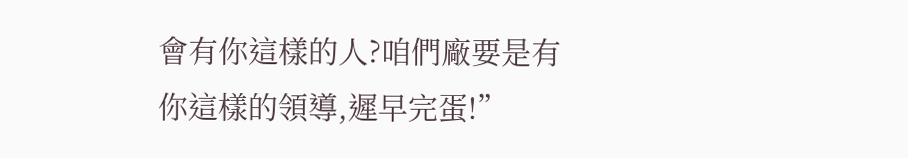會有你這樣的人?咱們廠要是有你這樣的領導,遲早完蛋!”